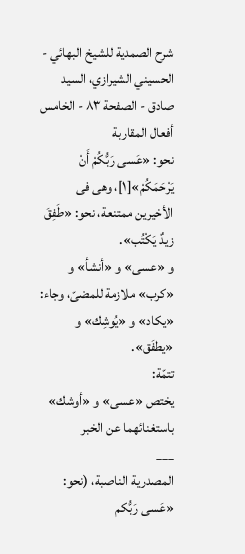شرح الصمدية للشيخ البهائي - الحسيني الشيرازي، السيد صادق - الصفحة ٨٣ - الخامس أفعال المقاربة
نحو: «عَسى رَبُّكُمْ أَنْ يَرْحَمَكُمْ»[١]، وهى فى الأخيرين ممتنعة، نحو: «طَفِقَ زيدٌ يَكْتُب».
و «عسى» و «أنشأ» و «كرب» ملازمة للمضىّ، وجاء: «يكاد» و «يُوشِك» و «يطفَق».
تتمّة:
يختص «عسى» و «أوشك» باستغنائهما عن الخبر
___
المصدرية الناصبة، (نحو: «عَسى رَبُّكم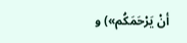أنْ يَرْحَمَكُم») و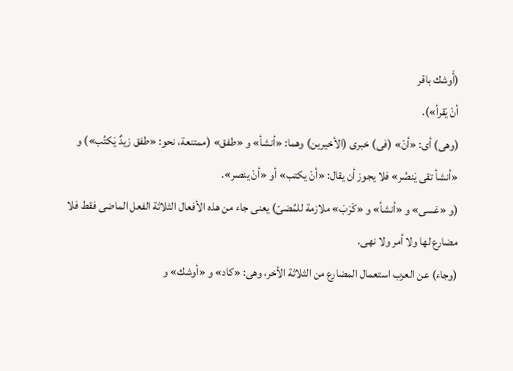(أَوشك باقر
أنْ يَقرأ»).
(وهى) أى: «أنْ» (فى) خبرى (الأخيرين) وهما: «أنشأ» و «طفق» (ممتنعة، نحو: «طفق زيدٌ يَكتُب») و «أنشأ تقى يَنصُر» فلا يجوز أن يقال: «أنْ يكتب» أو «أنْ ينصر».
(و «عَسى» و «أنشأ» و «كَرَبَ» ملازمة للمُضىّ) يعنى جاء من هذه الأفعال الثلاثة الفعل الماضى فقط فلا مضارع لها ولا أمر ولا نهى.
(وجاء) عن العرب استعمال المضارع من الثلاثة الأخر، وهى: «كاد» و «أوشك» و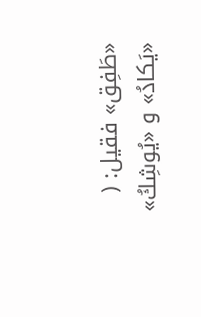«طَفِق» فقيل: ( «يَكادُ» و «يُوشِكُ»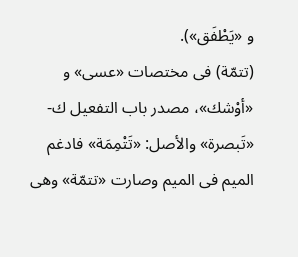و «يَطْفَق»).
(تتمّة) فى مختصات «عسى» و «أوْشك»، مصدر باب التفعيل ك- «تَبصرة» والأصل: «تَتْمِمَة» فادغم الميم فى الميم وصارت «تتمّة» وهى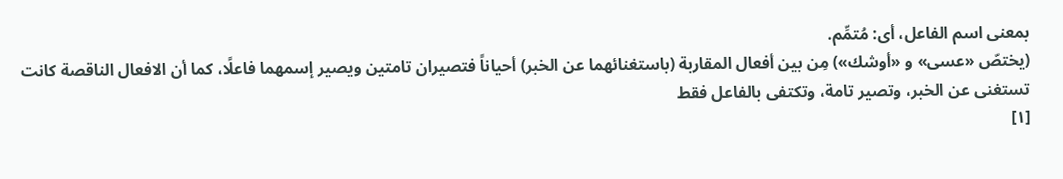بمعنى اسم الفاعل، أى: مُتمِّم.
(يختصّ «عسى» و «أوشك») مِن بين أفعال المقاربة (باستغنائهما عن الخبر) أحياناً فتصيران تامتين ويصير إسمهما فاعلًا، كما أن الافعال الناقصة كانت تستغنى عن الخبر، وتصير تامة، وتكتفى بالفاعل فقط
[١]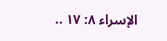الإسراء ٨: ١٧ ..